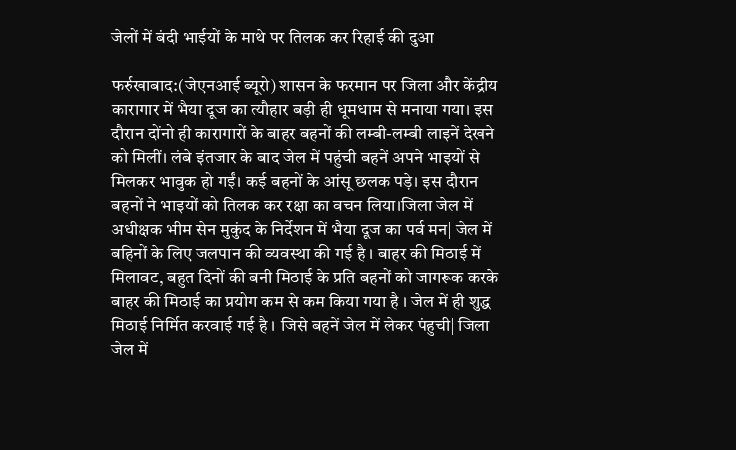जेलों में बंदी भाईयों के माथे पर तिलक कर रिहाई की दुआ

फर्रुखाबाद:(जेएनआई ब्यूरो) शासन के फरमान पर जिला और केंद्रीय कारागार में भैया दूज का त्यौहार बड़ी ही धूमधाम से मनाया गया। इस दौरान दोंनो ही कारागारों के बाहर बहनों की लम्बी-लम्बी लाइनें देखने को मिलीं। लंबे इंतजार के बाद जेल में पहुंची बहनें अपने भाइयों से मिलकर भावुक हो गईं। कई बहनों के आंसू छलक पड़े। इस दौरान बहनों ने भाइयों को तिलक कर रक्षा का वचन लिया।जिला जेल में अधीक्षक भीम सेन मुकुंद के निर्देशन में भैया दूज का पर्व मन| जेल में बहिनों के लिए जलपान की व्यवस्था की गई है । बाहर की मिठाई में मिलावट, बहुत दिनों की बनी मिठाई के प्रति बहनों को जागरूक करके बाहर की मिठाई का प्रयोग कम से कम किया गया है । जेल में ही शुद्ध मिठाई निर्मित करवाई गई है । जिसे बहनें जेल में लेकर पंहुची| जिला जेल में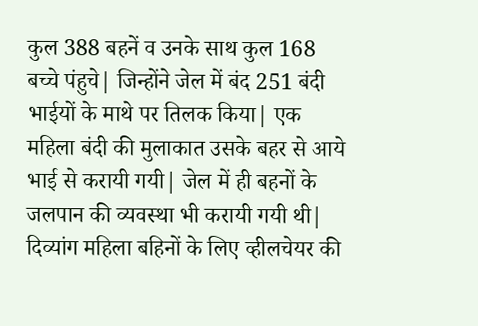कुल 388 बहनें व उनके साथ कुल 168 बच्चे पंहुचे| जिन्होंने जेल में बंद 251 बंदी भाईयों के माथे पर तिलक किया| एक महिला बंदी की मुलाकात उसके बहर से आये भाई से करायी गयी| जेल में ही बहनों के जलपान की व्यवस्था भी करायी गयी थी| दिव्यांग महिला बहिनों के लिए व्हीलचेयर की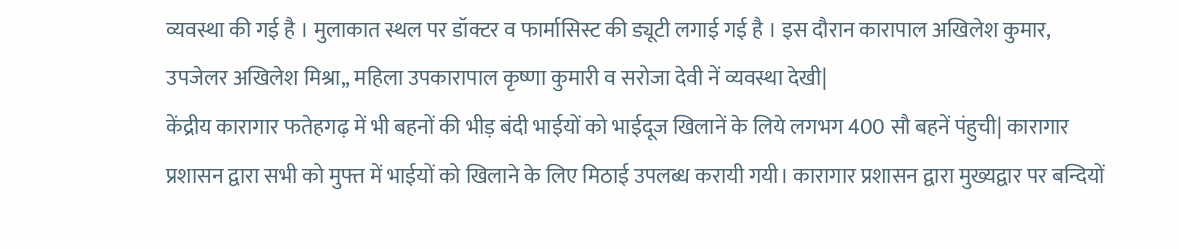व्यवस्था की गई है । मुलाकात स्थल पर डॉक्टर व फार्मासिस्ट की ड्यूटी लगाई गई है । इस दौरान कारापाल अखिलेश कुमार, उपजेलर अखिलेश मिश्रा,, महिला उपकारापाल कृष्णा कुमारी व सरोजा देवी नें व्यवस्था देखी|
केंद्रीय कारागार फतेहगढ़ में भी बहनों की भीड़ बंदी भाईयों को भाईदूज खिलानें के लिये लगभग 400 सौ बहनें पंहुची| कारागार प्रशासन द्वारा सभी को मुफ्त में भाईयों को खिलाने के लिए मिठाई उपलब्ध करायी गयी। कारागार प्रशासन द्वारा मुख्यद्वार पर बन्दियों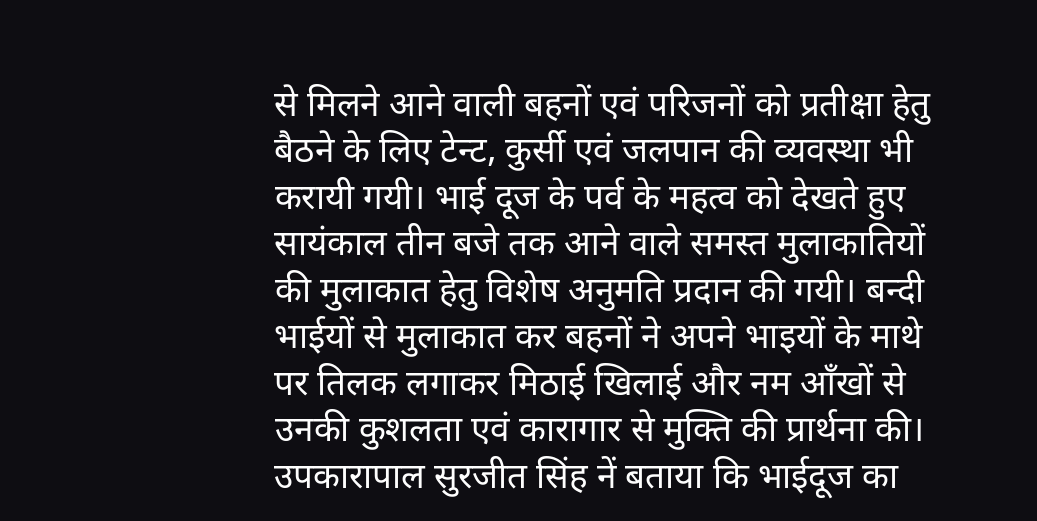से मिलने आने वाली बहनों एवं परिजनों को प्रतीक्षा हेतु बैठने के लिए टेन्ट, कुर्सी एवं जलपान की व्यवस्था भी करायी गयी। भाई दूज के पर्व के महत्व को देखते हुए सायंकाल तीन बजे तक आने वाले समस्त मुलाकातियों की मुलाकात हेतु विशेष अनुमति प्रदान की गयी। बन्दी भाईयों से मुलाकात कर बहनों ने अपने भाइयों के माथे पर तिलक लगाकर मिठाई खिलाई और नम आँखों से उनकी कुशलता एवं कारागार से मुक्ति की प्रार्थना की। उपकारापाल सुरजीत सिंह नें बताया कि भाईदूज का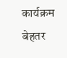कार्यक्रम बेहतर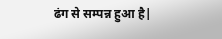ढंग से सम्पन्न हुआ है|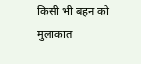किसी भी बहन को मुलाकात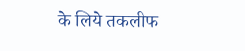के लिये तकलीफ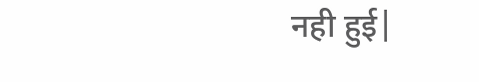नही हुई|